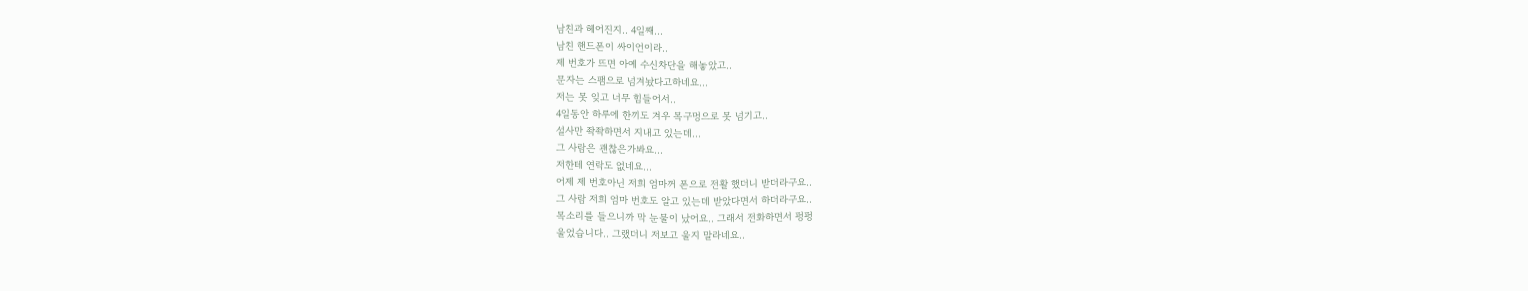남친과 헤어진지.. 4일째...
남친 핸드폰이 싸이언이라..
제 번호가 뜨면 아예 수신차단을 해놓았고..
문자는 스팸으로 넘겨놨다고하네요...
저는 못 잊고 너무 힘들어서..
4일동안 하루에 한끼도 겨우 목구멍으로 못 넘기고..
설사만 좍좍하면서 지내고 있는데...
그 사람은 괜찮은가봐요...
저한테 연락도 없네요...
어제 제 번호아닌 저희 엄마꺼 폰으로 전활 했더니 받더라구요..
그 사람 저희 엄마 번호도 알고 있는데 받았다면서 하더라구요..
목소리를 들으니까 막 눈물이 났어요.. 그래서 전화하면서 펑펑
울었습니다.. 그랬더니 저보고 울지 말라네요..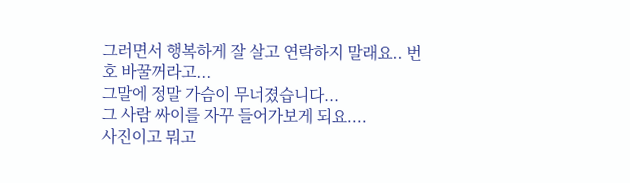그러면서 행복하게 잘 살고 연락하지 말래요.. 번호 바꿀꺼라고...
그말에 정말 가슴이 무너졌습니다...
그 사람 싸이를 자꾸 들어가보게 되요....
사진이고 뭐고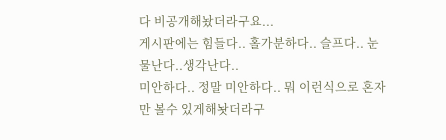다 비공개해놨더라구요...
게시판에는 힘들다.. 홀가분하다.. 슬프다.. 눈물난다..생각난다..
미안하다.. 정말 미안하다.. 뭐 이런식으로 혼자만 볼수 있게해놧더라구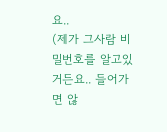요..
(제가 그사람 비밀번호를 알고있거든요.. 들어가면 않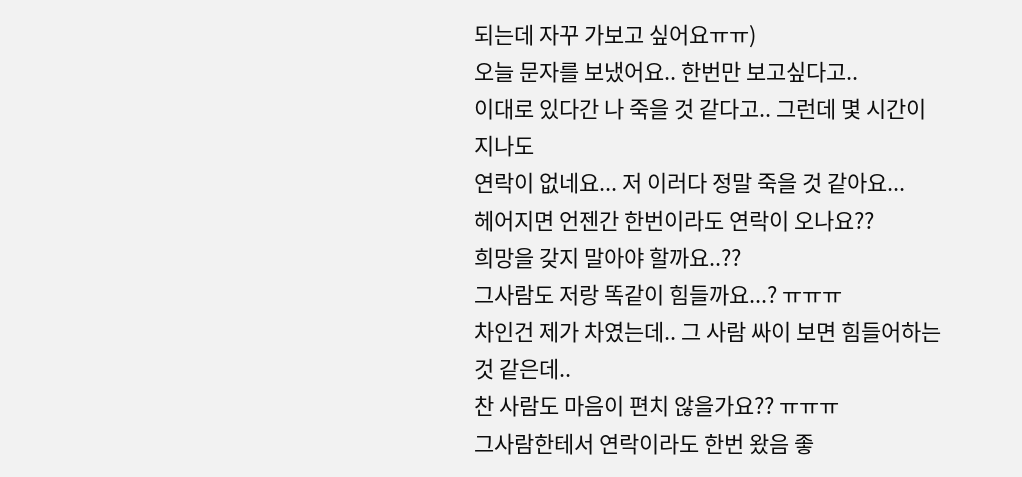되는데 자꾸 가보고 싶어요ㅠㅠ)
오늘 문자를 보냈어요.. 한번만 보고싶다고..
이대로 있다간 나 죽을 것 같다고.. 그런데 몇 시간이 지나도
연락이 없네요... 저 이러다 정말 죽을 것 같아요...
헤어지면 언젠간 한번이라도 연락이 오나요??
희망을 갖지 말아야 할까요..??
그사람도 저랑 똑같이 힘들까요...? ㅠㅠㅠ
차인건 제가 차였는데.. 그 사람 싸이 보면 힘들어하는것 같은데..
찬 사람도 마음이 편치 않을가요?? ㅠㅠㅠ
그사람한테서 연락이라도 한번 왔음 좋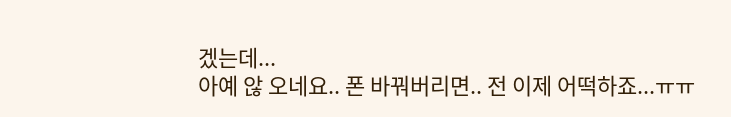겠는데...
아예 않 오네요.. 폰 바꿔버리면.. 전 이제 어떡하죠...ㅠㅠ